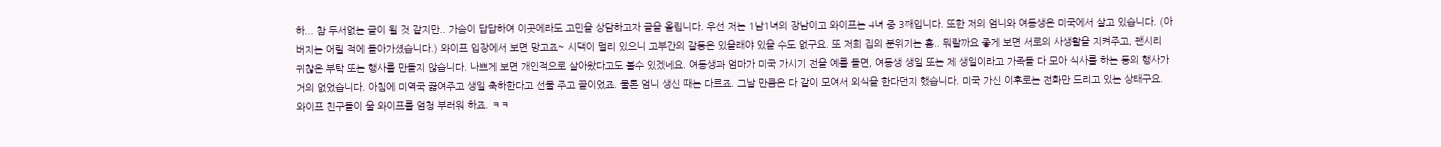하... 참 두서없는 글이 될 것 같지만.. 가슴이 답답하여 이곳에라도 고민을 상담하고자 글을 올립니다. 우선 저는 1남1녀의 장남이고 와이프는 4녀 중 3째입니다. 또한 저의 엄니와 여동생은 미국에서 살고 있습니다. (아버지는 어릴 적에 돌아가셨습니다.) 와이프 입장에서 보면 망고죠~ 시댁이 멀리 있으니 고부간의 갈등은 있을래야 있을 수도 없구요. 또 저희 집의 분위기는 흠.. 뭐랄까요 좋게 보면 서로의 사생활을 지켜주고, 괜시리 귀찮은 부탁 또는 행사를 만들지 않습니다. 나쁘게 보면 개인적으로 살아왔다고도 볼수 있겠네요. 여동생과 엄마가 미국 가시기 전을 예를 들면, 여동생 생일 또는 제 생일이라고 가족들 다 모아 식사를 하는 등의 행사가 거의 없었습니다. 아침에 미역국 끓여주고 생일 축하한다고 선물 주고 끝이었죠. 물론 엄니 생신 때는 다르죠. 그날 만큼은 다 같이 모여서 외식을 한다던지 했습니다. 미국 가신 이후로는 전화만 드리고 있는 상태구요. 와이프 친구들이 울 와이프를 엄청 부러워 하죠. ㅋㅋ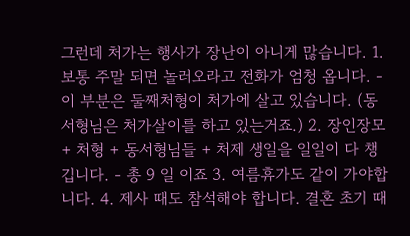그런데 처가는 행사가 장난이 아니게 많습니다. 1. 보통 주말 되면 놀러오라고 전화가 엄청 옵니다. - 이 부분은 둘째처형이 처가에 살고 있습니다. (동서형님은 처가살이를 하고 있는거죠.) 2. 장인장모 + 처형 + 동서형님들 + 처제 생일을 일일이 다 챙깁니다. - 총 9 일 이죠 3. 여름휴가도 같이 가야합니다. 4. 제사 때도 참석해야 합니다. 결혼 초기 때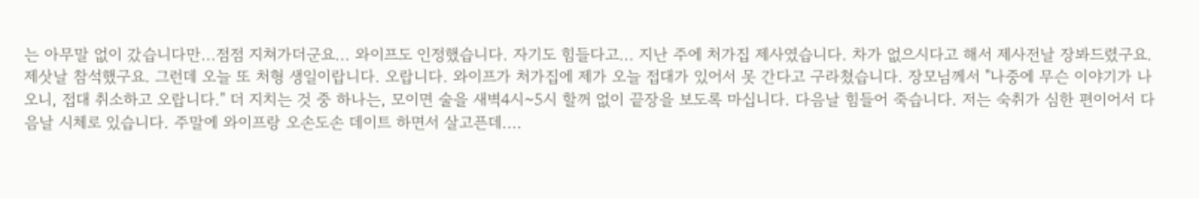는 아무말 없이 갔습니다만...점점 지쳐가더군요... 와이프도 인정했습니다. 자기도 힘들다고... 지난 주에 처가집 제사였습니다. 차가 없으시다고 해서 제사전날 장봐드렸구요. 제삿날 참석했구요. 그런데 오늘 또 처형 생일이랍니다. 오랍니다. 와이프가 처가집에 제가 오늘 접대가 있어서 못 간다고 구라쳤습니다. 장모님께서 "나중에 무슨 이야기가 나오니, 접대 취소하고 오랍니다." 더 지치는 것 중 하나는, 모이면 술을 새벽4시~5시 할꺼 없이 끝장을 보도록 마십니다. 다음날 힘들어 죽습니다. 저는 숙취가 심한 편이어서 다음날 시체로 있습니다. 주말에 와이프랑 오손도손 데이트 하면서 살고픈데....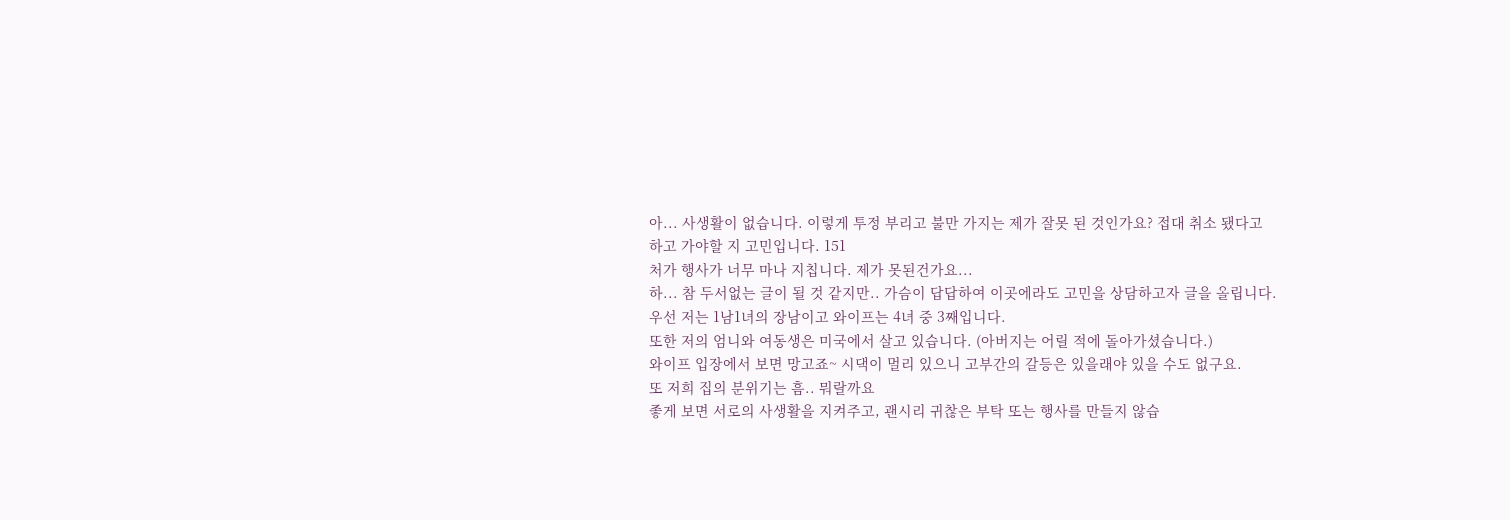아... 사생활이 없습니다. 이렇게 투정 부리고 불만 가지는 제가 잘못 된 것인가요? 접대 취소 됐다고 하고 가야할 지 고민입니다. 151
처가 행사가 너무 마나 지칩니다. 제가 못된건가요...
하... 참 두서없는 글이 될 것 같지만.. 가슴이 답답하여 이곳에라도 고민을 상담하고자 글을 올립니다.
우선 저는 1남1녀의 장남이고 와이프는 4녀 중 3째입니다.
또한 저의 엄니와 여동생은 미국에서 살고 있습니다. (아버지는 어릴 적에 돌아가셨습니다.)
와이프 입장에서 보면 망고죠~ 시댁이 멀리 있으니 고부간의 갈등은 있을래야 있을 수도 없구요.
또 저희 집의 분위기는 흠.. 뭐랄까요
좋게 보면 서로의 사생활을 지켜주고, 괜시리 귀찮은 부탁 또는 행사를 만들지 않습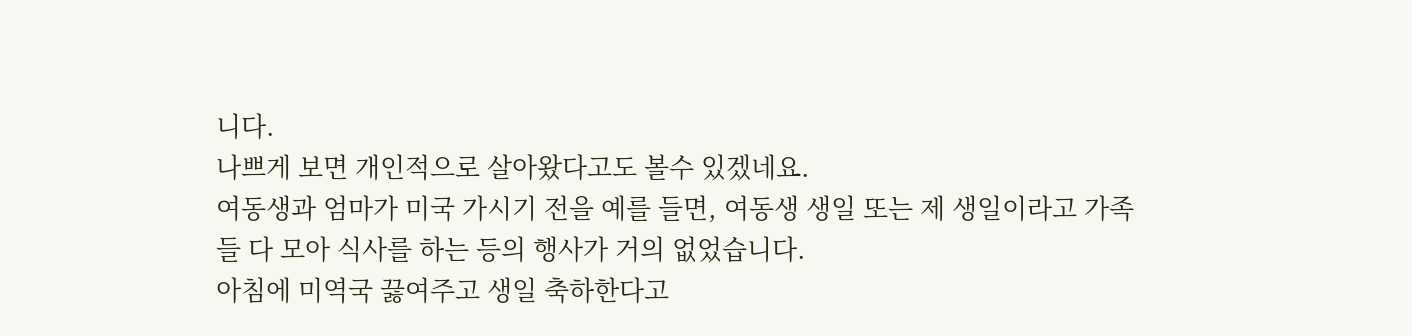니다.
나쁘게 보면 개인적으로 살아왔다고도 볼수 있겠네요.
여동생과 엄마가 미국 가시기 전을 예를 들면, 여동생 생일 또는 제 생일이라고 가족들 다 모아 식사를 하는 등의 행사가 거의 없었습니다.
아침에 미역국 끓여주고 생일 축하한다고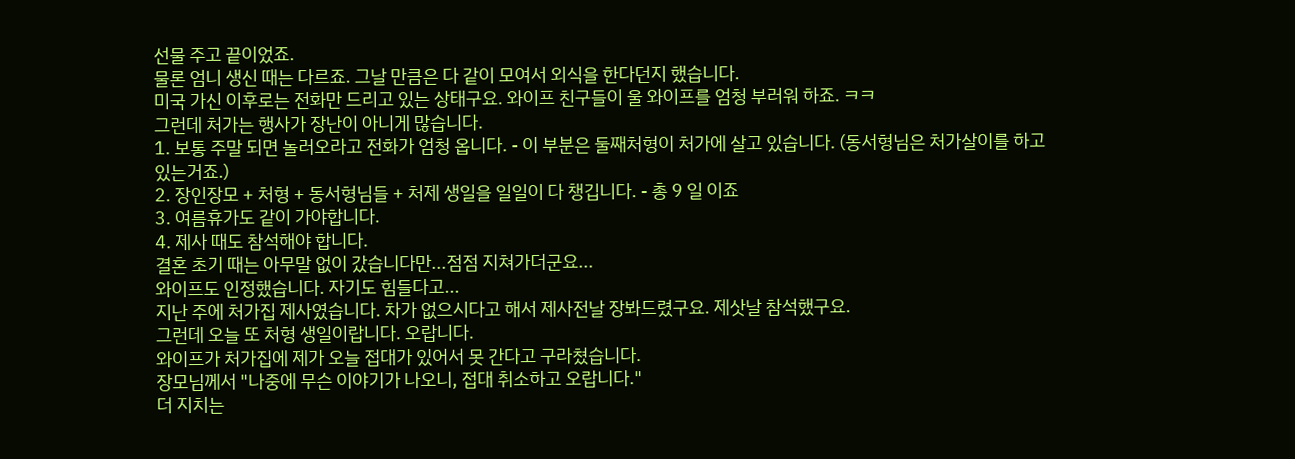선물 주고 끝이었죠.
물론 엄니 생신 때는 다르죠. 그날 만큼은 다 같이 모여서 외식을 한다던지 했습니다.
미국 가신 이후로는 전화만 드리고 있는 상태구요. 와이프 친구들이 울 와이프를 엄청 부러워 하죠. ㅋㅋ
그런데 처가는 행사가 장난이 아니게 많습니다.
1. 보통 주말 되면 놀러오라고 전화가 엄청 옵니다. - 이 부분은 둘째처형이 처가에 살고 있습니다. (동서형님은 처가살이를 하고 있는거죠.)
2. 장인장모 + 처형 + 동서형님들 + 처제 생일을 일일이 다 챙깁니다. - 총 9 일 이죠
3. 여름휴가도 같이 가야합니다.
4. 제사 때도 참석해야 합니다.
결혼 초기 때는 아무말 없이 갔습니다만...점점 지쳐가더군요...
와이프도 인정했습니다. 자기도 힘들다고...
지난 주에 처가집 제사였습니다. 차가 없으시다고 해서 제사전날 장봐드렸구요. 제삿날 참석했구요.
그런데 오늘 또 처형 생일이랍니다. 오랍니다.
와이프가 처가집에 제가 오늘 접대가 있어서 못 간다고 구라쳤습니다.
장모님께서 "나중에 무슨 이야기가 나오니, 접대 취소하고 오랍니다."
더 지치는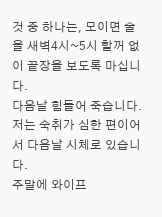것 중 하나는, 모이면 술을 새벽4시~5시 할꺼 없이 끝장을 보도록 마십니다.
다음날 힘들어 죽습니다. 저는 숙취가 심한 편이어서 다음날 시체로 있습니다.
주말에 와이프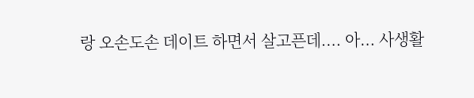랑 오손도손 데이트 하면서 살고픈데.... 아... 사생활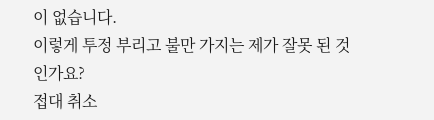이 없습니다.
이렇게 투정 부리고 불만 가지는 제가 잘못 된 것인가요?
접대 취소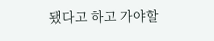됐다고 하고 가야할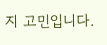지 고민입니다.